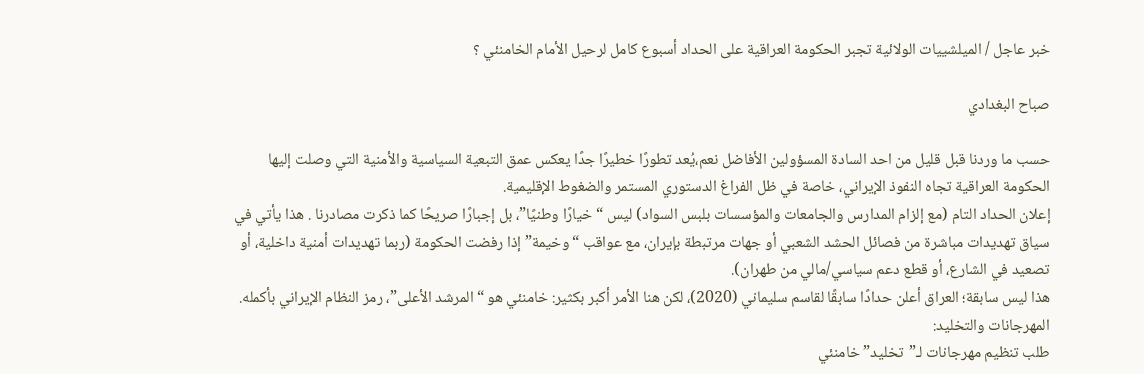خبر عاجل / الميلشييات الولائية تجبر الحكومة العراقية على الحداد أسبوع كامل لرحيل الأمام الخامنئي ؟

صباح البغدادي

حسب ما وردنا قبل قليل من احد السادة المسؤولين الأفاضل نعم،يُعد تطورًا خطيرًا جدًا يعكس عمق التبعية السياسية والأمنية التي وصلت إليها الحكومة العراقية تجاه النفوذ الإيراني، خاصة في ظل الفراغ الدستوري المستمر والضغوط الإقليمية.
إعلان الحداد التام (مع إلزام المدارس والجامعات والمؤسسات بلبس السواد) ليس “خيارًا وطنيًا”، بل إجبارًا صريحًا كما ذكرت مصادرنا . هذا يأتي في سياق تهديدات مباشرة من فصائل الحشد الشعبي أو جهات مرتبطة بإيران، مع عواقب “وخيمة” إذا رفضت الحكومة (ربما تهديدات أمنية داخلية، أو تصعيد في الشارع، أو قطع دعم سياسي/مالي من طهران).
هذا ليس سابقة؛ العراق أعلن حدادًا سابقًا لقاسم سليماني (2020)، لكن هنا الأمر أكبر بكثير: خامنئي هو “المرشد الأعلى”، رمز النظام الإيراني بأكمله.
المهرجانات والتخليد:
طلب تنظيم مهرجانات لـ”تخليد” خامنئي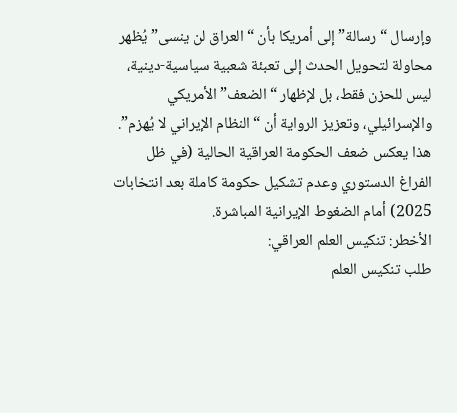وإرسال “رسالة” إلى أمريكا بأن “العراق لن ينسى” يُظهر محاولة لتحويل الحدث إلى تعبئة شعبية سياسية-دينية، ليس للحزن فقط، بل لإظهار “الضعف” الأمريكي والإسرائيلي، وتعزيز الرواية أن “النظام الإيراني لا يُهزم”.
هذا يعكس ضعف الحكومة العراقية الحالية (في ظل الفراغ الدستوري وعدم تشكيل حكومة كاملة بعد انتخابات 2025) أمام الضغوط الإيرانية المباشرة.
الأخطر: تنكيس العلم العراقي:
طلب تنكيس العلم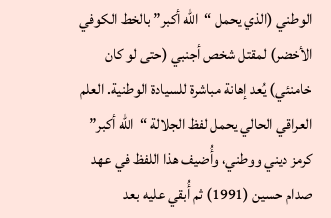الوطني (الذي يحمل “الله أكبر” بالخط الكوفي الأخضر) لمقتل شخص أجنبي (حتى لو كان خامنئي) يُعد إهانة مباشرة للسيادة الوطنية. العلم العراقي الحالي يحمل لفظ الجلالة “الله أكبر” كرمز ديني ووطني، وأُضيف هذا اللفظ في عهد صدام حسين (1991) ثم أُبقي عليه بعد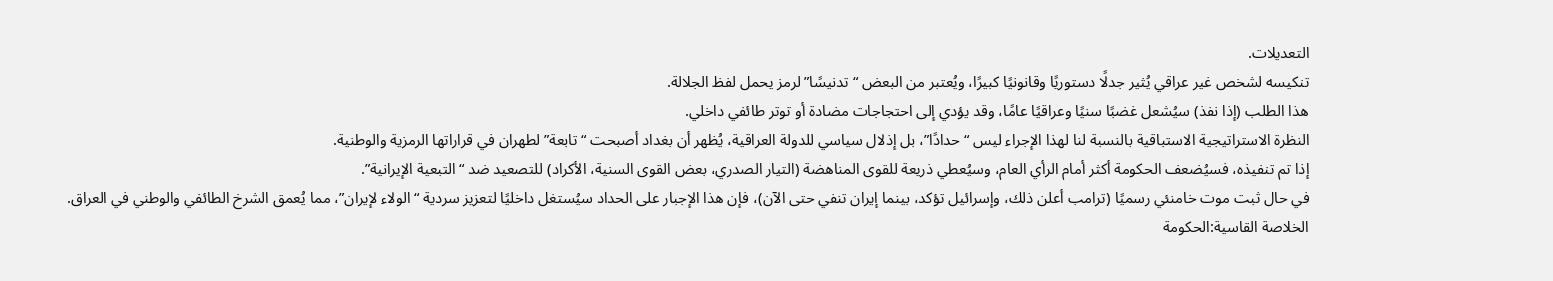التعديلات.
تنكيسه لشخص غير عراقي يُثير جدلًا دستوريًا وقانونيًا كبيرًا، ويُعتبر من البعض “تدنيسًا” لرمز يحمل لفظ الجلالة.
هذا الطلب (إذا نفذ) سيُشعل غضبًا سنيًا وعراقيًا عامًا، وقد يؤدي إلى احتجاجات مضادة أو توتر طائفي داخلي.
النظرة الاستراتيجية الاستباقية بالنسبة لنا لهذا الإجراء ليس “حدادًا”، بل إذلال سياسي للدولة العراقية، يُظهر أن بغداد أصبحت “تابعة” لطهران في قراراتها الرمزية والوطنية.
إذا تم تنفيذه، فسيُضعف الحكومة أكثر أمام الرأي العام، وسيُعطي ذريعة للقوى المناهضة (التيار الصدري، بعض القوى السنية، الأكراد) للتصعيد ضد “التبعية الإيرانية”.
في حال ثبت موت خامنئي رسميًا (ترامب أعلن ذلك، وإسرائيل تؤكد، بينما إيران تنفي حتى الآن)، فإن هذا الإجبار على الحداد سيُستغل داخليًا لتعزيز سردية “الولاء لإيران”، مما يُعمق الشرخ الطائفي والوطني في العراق.
الخلاصة القاسية:الحكومة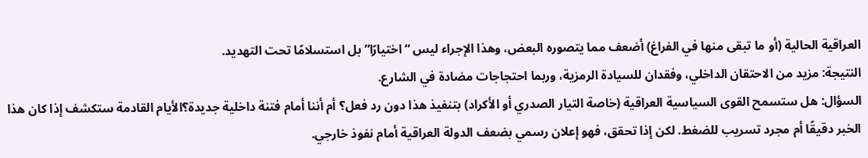العراقية الحالية (أو ما تبقى منها في الفراغ) أضعف مما يتصوره البعض، وهذا الإجراء ليس “اختيارًا” بل استسلامًا تحت التهديد.
النتيجة: مزيد من الاحتقان الداخلي، وفقدان للسيادة الرمزية، وربما احتجاجات مضادة في الشارع.
السؤال: هل ستسمح القوى السياسية العراقية (خاصة التيار الصدري أو الأكراد) بتنفيذ هذا دون رد فعل؟ أم أننا أمام فتنة داخلية جديدة؟الأيام القادمة ستكشف إذا كان هذا الخبر دقيقًا أم مجرد تسريب للضغط. لكن إذا تحقق، فهو إعلان رسمي بضعف الدولة العراقية أمام نفوذ خارجي.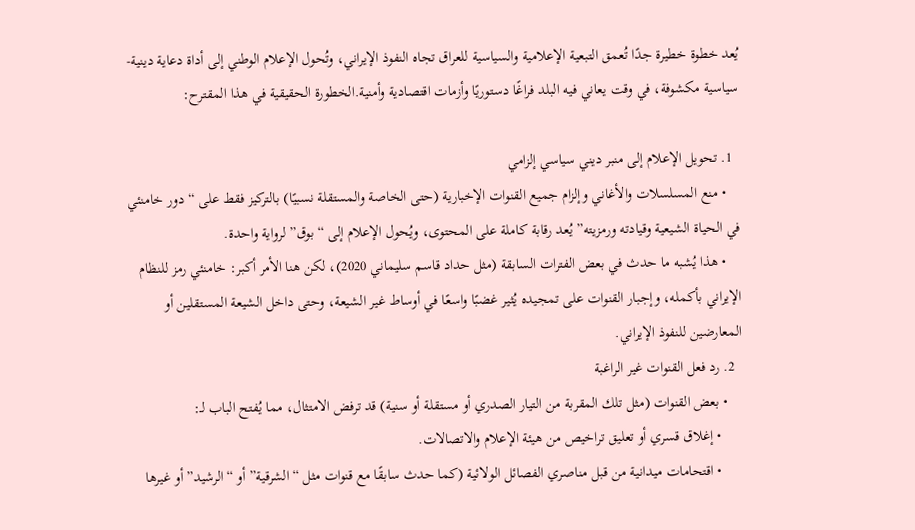يُعد خطوة خطيرة جدًا تُعمق التبعية الإعلامية والسياسية للعراق تجاه النفوذ الإيراني، وتُحول الإعلام الوطني إلى أداة دعاية دينية-سياسية مكشوفة، في وقت يعاني فيه البلد فراغًا دستوريًا وأزمات اقتصادية وأمنية.الخطورة الحقيقية في هذا المقترح:

  1. تحويل الإعلام إلى منبر ديني سياسي إلزامي
    • منع المسلسلات والأغاني وإلزام جميع القنوات الإخبارية (حتى الخاصة والمستقلة نسبيًا) بالتركيز فقط على “دور خامنئي في الحياة الشيعية وقيادته ورمزيته” يُعد رقابة كاملة على المحتوى، ويُحول الإعلام إلى “بوق” لرواية واحدة.
    • هذا يُشبه ما حدث في بعض الفترات السابقة (مثل حداد قاسم سليماني 2020)، لكن هنا الأمر أكبر: خامنئي رمز للنظام الإيراني بأكمله، وإجبار القنوات على تمجيده يُثير غضبًا واسعًا في أوساط غير الشيعة، وحتى داخل الشيعة المستقلين أو المعارضين للنفوذ الإيراني.
  2. رد فعل القنوات غير الراغبة
    • بعض القنوات (مثل تلك المقربة من التيار الصدري أو مستقلة أو سنية) قد ترفض الامتثال، مما يُفتح الباب لـ:
      • إغلاق قسري أو تعليق تراخيص من هيئة الإعلام والاتصالات.
      • اقتحامات ميدانية من قبل مناصري الفصائل الولائية (كما حدث سابقًا مع قنوات مثل “الشرقية” أو “الرشيد” أو غيرها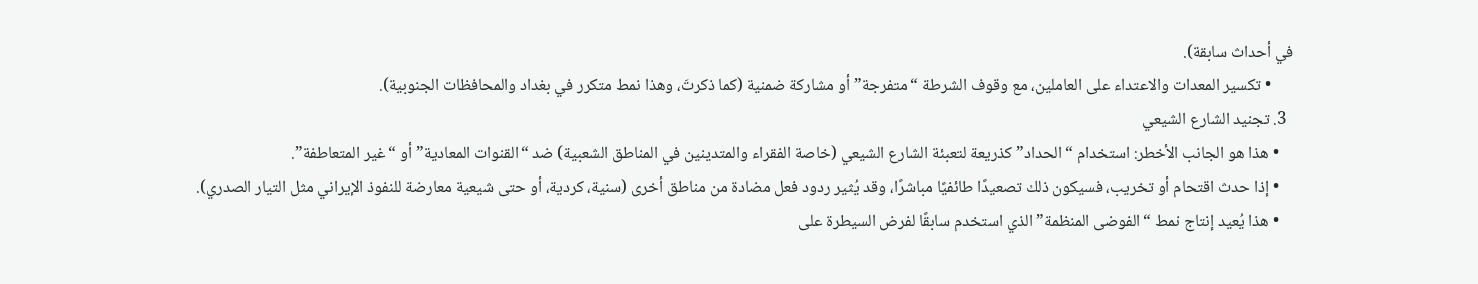في أحداث سابقة).
      • تكسير المعدات والاعتداء على العاملين، مع وقوف الشرطة “متفرجة” أو مشاركة ضمنية (كما ذكرتَ، وهذا نمط متكرر في بغداد والمحافظات الجنوبية).
  3. تجنيد الشارع الشيعي
    • هذا هو الجانب الأخطر: استخدام “الحداد” كذريعة لتعبئة الشارع الشيعي (خاصة الفقراء والمتدينين في المناطق الشعبية) ضد “القنوات المعادية” أو “غير المتعاطفة”.
    • إذا حدث اقتحام أو تخريب، فسيكون ذلك تصعيدًا طائفيًا مباشرًا، وقد يُثير ردود فعل مضادة من مناطق أخرى (سنية، كردية، أو حتى شيعية معارضة للنفوذ الإيراني مثل التيار الصدري).
    • هذا يُعيد إنتاج نمط “الفوضى المنظمة” الذي استخدم سابقًا لفرض السيطرة على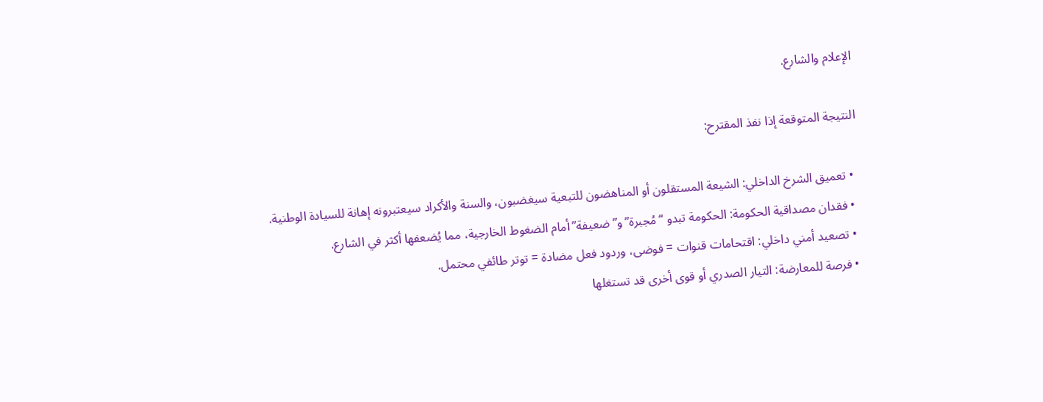الإعلام والشارع.

النتيجة المتوقعة إذا نفذ المقترح:

  • تعميق الشرخ الداخلي: الشيعة المستقلون أو المناهضون للتبعية سيغضبون، والسنة والأكراد سيعتبرونه إهانة للسيادة الوطنية.
  • فقدان مصداقية الحكومة: الحكومة تبدو “مُجبرة” و”ضعيفة” أمام الضغوط الخارجية، مما يُضعفها أكثر في الشارع.
  • تصعيد أمني داخلي: اقتحامات قنوات = فوضى، وردود فعل مضادة = توتر طائفي محتمل.
  • فرصة للمعارضة: التيار الصدري أو قوى أخرى قد تستغلها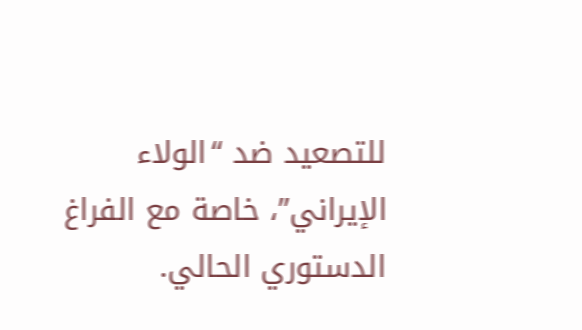للتصعيد ضد “الولاء الإيراني”، خاصة مع الفراغ الدستوري الحالي.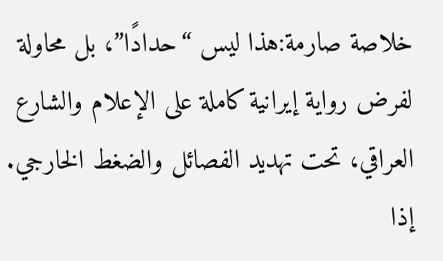خلاصة صارمة:هذا ليس “حدادًا”، بل محاولة لفرض رواية إيرانية كاملة على الإعلام والشارع العراقي، تحت تهديد الفصائل والضغط الخارجي.
إذا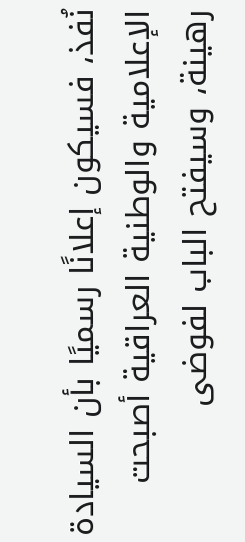نُفذ، فسيكون إعلانًا رسميًا بأن السيادة الإعلامية والوطنية العراقية أصبحت رهينة، وسيفتح الباب لفوضى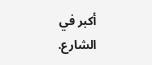أكبر في الشارع.